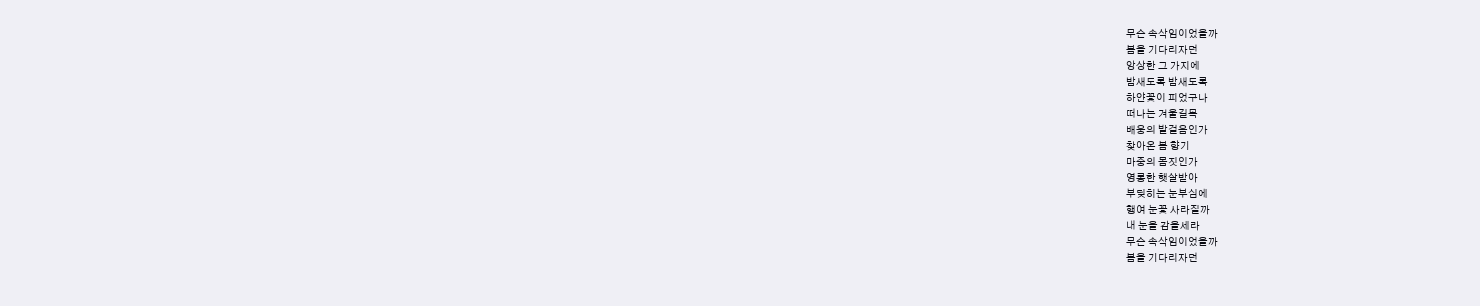무슨 속삭임이었을까
봄을 기다리자던
앙상한 그 가지에
밤새도록 밤새도록
하얀꽃이 피었구나
떠나는 겨울길목
배웅의 발걸음인가
찾아온 봄 향기
마중의 몸짓인가
영롱한 햇살받아
부딪히는 눈부심에
행여 눈꽃 사라질까
내 눈을 감을세라
무슨 속삭임이었을까
봄을 기다리자던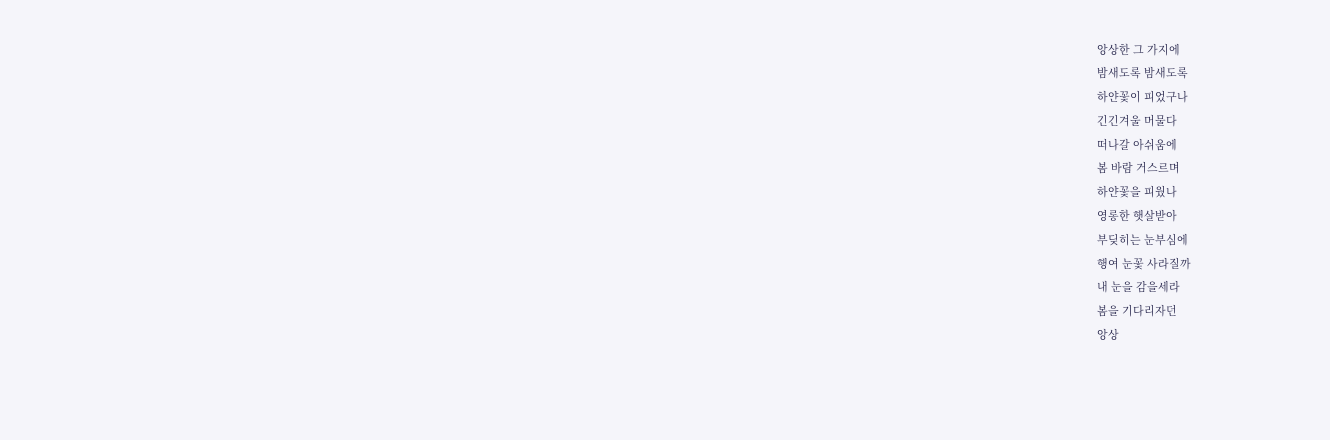앙상한 그 가지에
밤새도록 밤새도록
하얀꽃이 피었구나
긴긴겨울 머물다
떠나갈 아쉬움에
봄 바람 거스르며
하얀꽃을 피웠나
영롱한 햇살받아
부딪히는 눈부심에
행여 눈꽃 사라질까
내 눈을 감을세라
봄을 기다리자던
앙상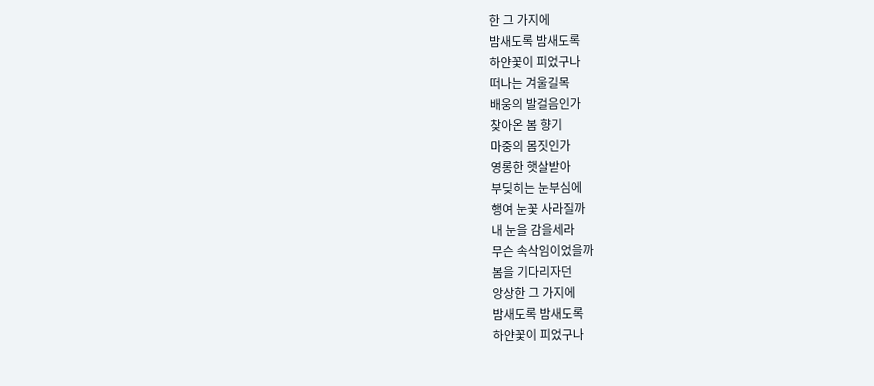한 그 가지에
밤새도록 밤새도록
하얀꽃이 피었구나
떠나는 겨울길목
배웅의 발걸음인가
찾아온 봄 향기
마중의 몸짓인가
영롱한 햇살받아
부딪히는 눈부심에
행여 눈꽃 사라질까
내 눈을 감을세라
무슨 속삭임이었을까
봄을 기다리자던
앙상한 그 가지에
밤새도록 밤새도록
하얀꽃이 피었구나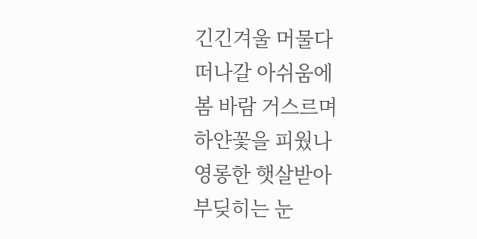긴긴겨울 머물다
떠나갈 아쉬움에
봄 바람 거스르며
하얀꽃을 피웠나
영롱한 햇살받아
부딪히는 눈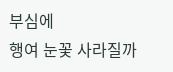부심에
행여 눈꽃 사라질까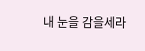내 눈을 감을세라